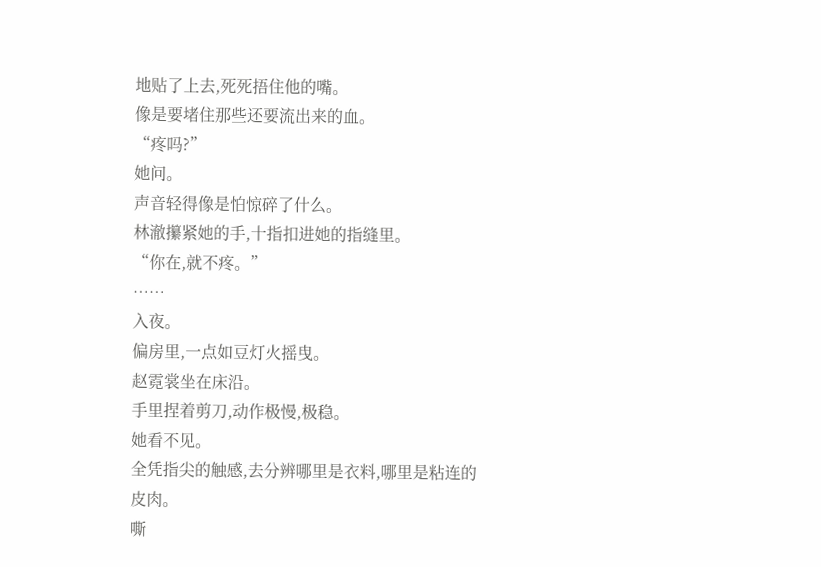地贴了上去,死死捂住他的嘴。
像是要堵住那些还要流出来的血。
“疼吗?”
她问。
声音轻得像是怕惊碎了什么。
林澈攥紧她的手,十指扣进她的指缝里。
“你在,就不疼。”
……
入夜。
偏房里,一点如豆灯火摇曳。
赵霓裳坐在床沿。
手里捏着剪刀,动作极慢,极稳。
她看不见。
全凭指尖的触感,去分辨哪里是衣料,哪里是粘连的皮肉。
嘶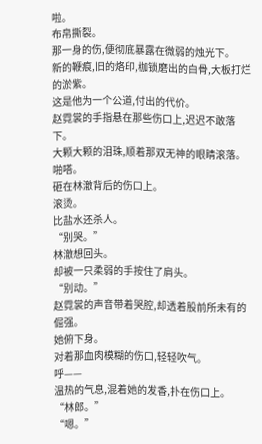啦。
布帛撕裂。
那一身的伤,便彻底暴露在微弱的烛光下。
新的鞭痕,旧的烙印,枷锁磨出的白骨,大板打烂的淤紫。
这是他为一个公道,付出的代价。
赵霓裳的手指悬在那些伤口上,迟迟不敢落下。
大颗大颗的泪珠,顺着那双无神的眼睛滚落。
啪嗒。
砸在林澈背后的伤口上。
滚烫。
比盐水还杀人。
“别哭。”
林澈想回头。
却被一只柔弱的手按住了肩头。
“别动。”
赵霓裳的声音带着哭腔,却透着股前所未有的倔强。
她俯下身。
对着那血肉模糊的伤口,轻轻吹气。
呼——
温热的气息,混着她的发香,扑在伤口上。
“林郎。”
“嗯。”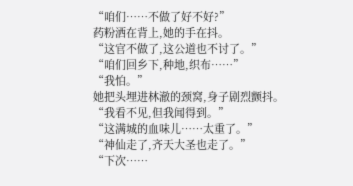“咱们……不做了好不好?”
药粉洒在背上,她的手在抖。
“这官不做了,这公道也不讨了。”
“咱们回乡下,种地,织布……”
“我怕。”
她把头埋进林澈的颈窝,身子剧烈颤抖。
“我看不见,但我闻得到。”
“这满城的血味儿……太重了。”
“神仙走了,齐天大圣也走了。”
“下次……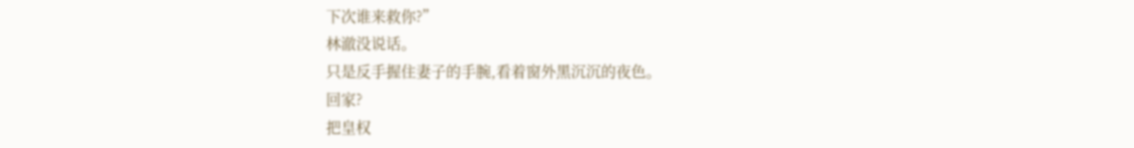下次谁来救你?”
林澈没说话。
只是反手握住妻子的手腕,看着窗外黑沉沉的夜色。
回家?
把皇权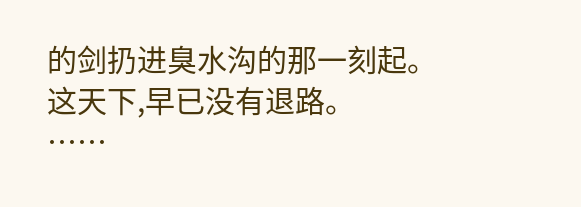的剑扔进臭水沟的那一刻起。
这天下,早已没有退路。
……